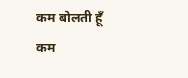कम बोलती हूँ
कम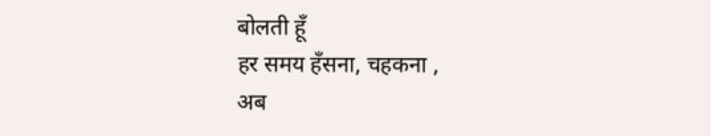बोलती हूँ
हर समय हँसना, चहकना ,
अब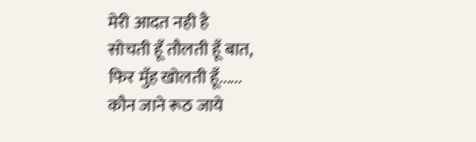मेरी आदत नही है
सोचती हूँ तौलती हूँ बात,
फिर मुँह खोलती हूँ......
कौन जाने रूठ जाये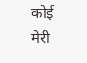कोई
मेरी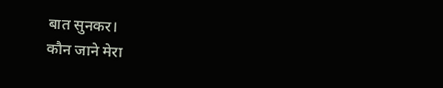बात सुनकर।
कौन जाने मेरा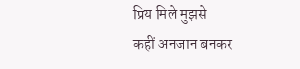प्रिय मिले मुझसे
कहीं अनजान बनकर